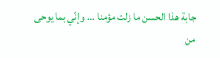جابة هذا الحسن ما زلت مؤمنا … وإنّي بما يوحى من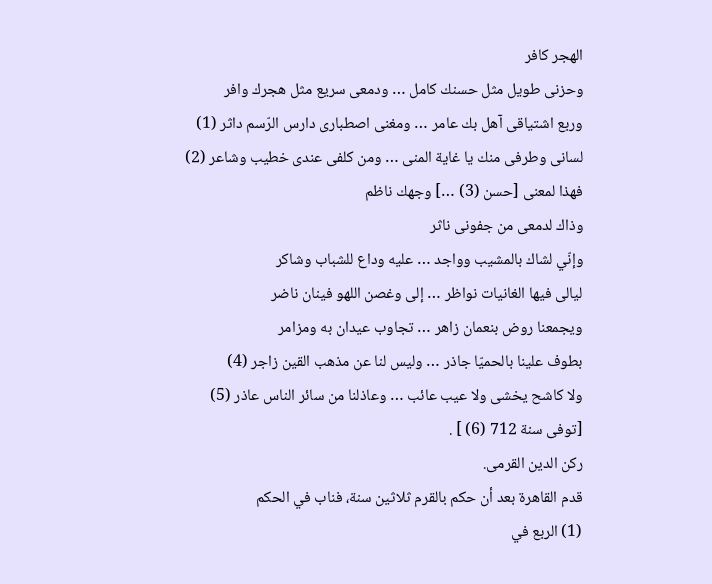الهجر كافر
وحزنى طويل مثل حسنك كامل … ودمعى سريع مثل هجرك وافر
وربع اشتياقى آهل بك عامر … ومغنى اصطبارى دارس الرّسم داثر (1)
لسانى وطرفى منك يا غاية المنى … ومن كلفى عندى خطيب وشاعر (2)
فهذا لمعنى [حسن (3) …] وجهك ناظم
وذاك لدمعى من جفونى ناثر
وإنّي لشاك بالمشيب وواجد … عليه وداع للشباب وشاكر
ليالى فيها الغانيات نواظر … إلى وغصن اللهو فينان ناضر
ويجمعنا روض بنعمان زاهر … تجاوب عيدان به ومزامر
بطوف علينا بالحميّا جاذر … وليس لنا عن مذهب القين زاجر (4)
ولا كاشح يخشى ولا عيب عائب … وعاذلنا من سائر الناس عاذر (5)
[توفى سنة 712 (6) ] .
ركن الدين القرمى.
قدم القاهرة بعد أن حكم بالقرم ثلاثين سنة، فناب في الحكم
(1) الربع في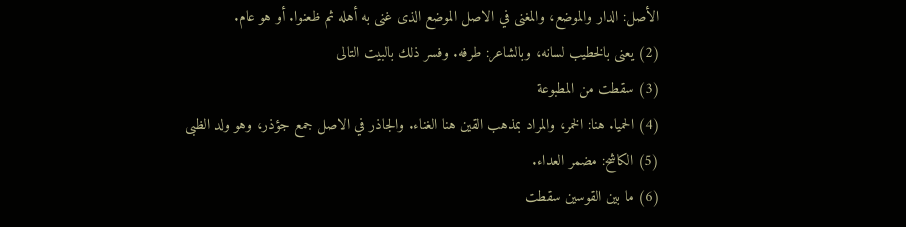الأصل: الدار والموضع، والمغنى في الاصل الموضع الذى غنى به أهله ثم ظعنوا. أو هو عام.
(2) يعنى بالخطيب لسانه، وبالشاعر: طرفه. وفسر ذلك بالبيت التالى
(3) سقطت من المطبوعة
(4) الحميا. هنا: الخمر، والمراد بمذهب القين هنا الغناء. والجاذر في الاصل جمع جؤذر، وهو ولد الظبى
(5) الكاشح: مضمر العداء.
(6) ما بين القوسين سقطت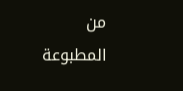من المطبوعة